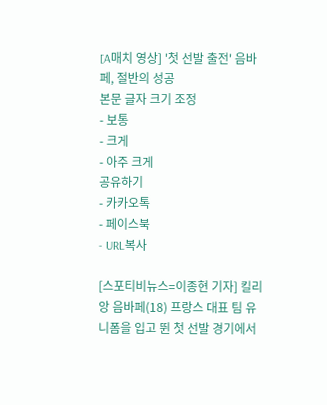[A매치 영상] '첫 선발 출전' 음바페, 절반의 성공
본문 글자 크기 조정
- 보통
- 크게
- 아주 크게
공유하기
- 카카오톡
- 페이스북
- URL복사

[스포티비뉴스=이종현 기자] 킬리앙 음바페(18) 프랑스 대표 팀 유니폼을 입고 뛴 첫 선발 경기에서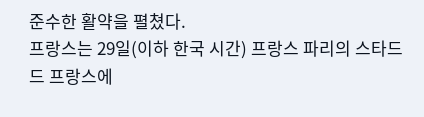준수한 활약을 펼쳤다.
프랑스는 29일(이하 한국 시간) 프랑스 파리의 스타드 드 프랑스에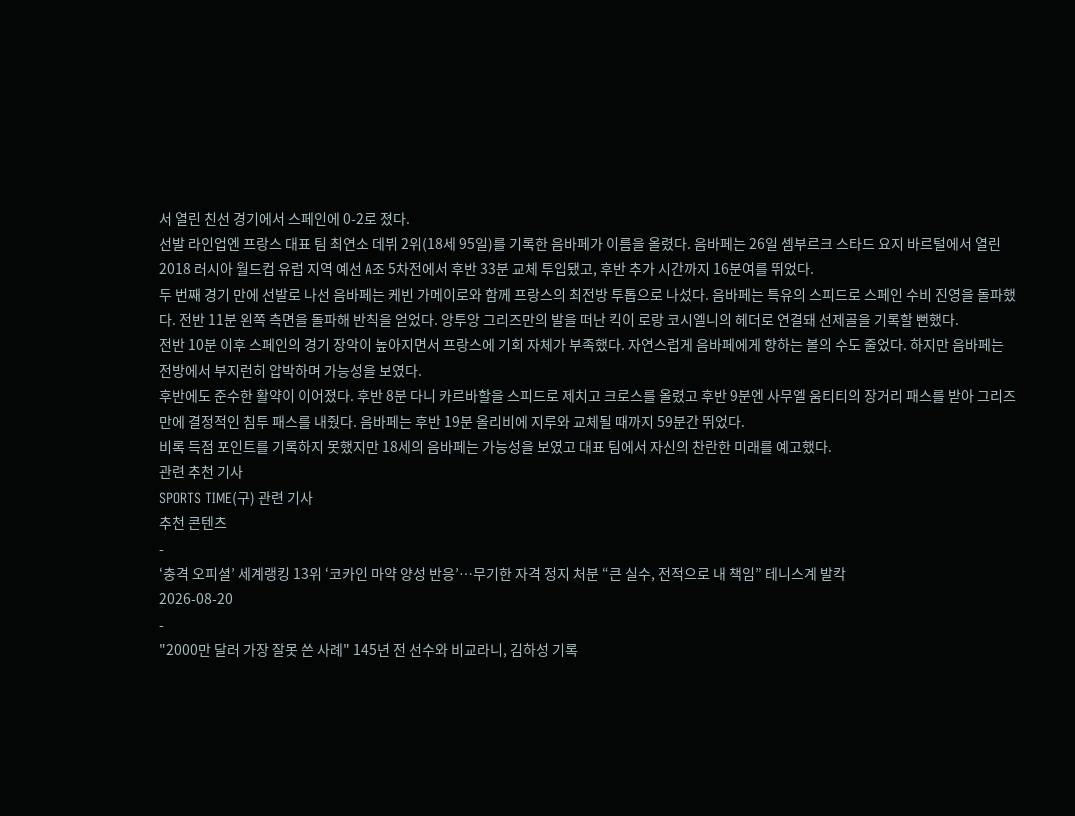서 열린 친선 경기에서 스페인에 0-2로 졌다.
선발 라인업엔 프랑스 대표 팀 최연소 데뷔 2위(18세 95일)를 기록한 음바페가 이름을 올렸다. 음바페는 26일 셈부르크 스타드 요지 바르털에서 열린 2018 러시아 월드컵 유럽 지역 예선 A조 5차전에서 후반 33분 교체 투입됐고, 후반 추가 시간까지 16분여를 뛰었다.
두 번째 경기 만에 선발로 나선 음바페는 케빈 가메이로와 함께 프랑스의 최전방 투톱으로 나섰다. 음바페는 특유의 스피드로 스페인 수비 진영을 돌파했다. 전반 11분 왼쪽 측면을 돌파해 반칙을 얻었다. 앙투앙 그리즈만의 발을 떠난 킥이 로랑 코시엘니의 헤더로 연결돼 선제골을 기록할 뻔했다.
전반 10분 이후 스페인의 경기 장악이 높아지면서 프랑스에 기회 자체가 부족했다. 자연스럽게 음바페에게 향하는 볼의 수도 줄었다. 하지만 음바페는 전방에서 부지런히 압박하며 가능성을 보였다.
후반에도 준수한 활약이 이어졌다. 후반 8분 다니 카르바할을 스피드로 제치고 크로스를 올렸고 후반 9분엔 사무엘 움티티의 장거리 패스를 받아 그리즈만에 결정적인 침투 패스를 내줬다. 음바페는 후반 19분 올리비에 지루와 교체될 때까지 59분간 뛰었다.
비록 득점 포인트를 기록하지 못했지만 18세의 음바페는 가능성을 보였고 대표 팀에서 자신의 찬란한 미래를 예고했다.
관련 추천 기사
SPORTS TIME(구) 관련 기사
추천 콘텐츠
-
‘충격 오피셜’ 세계랭킹 13위 ‘코카인 마약 양성 반응’…무기한 자격 정지 처분 “큰 실수, 전적으로 내 책임” 테니스계 발칵
2026-08-20
-
"2000만 달러 가장 잘못 쓴 사례" 145년 전 선수와 비교라니, 김하성 기록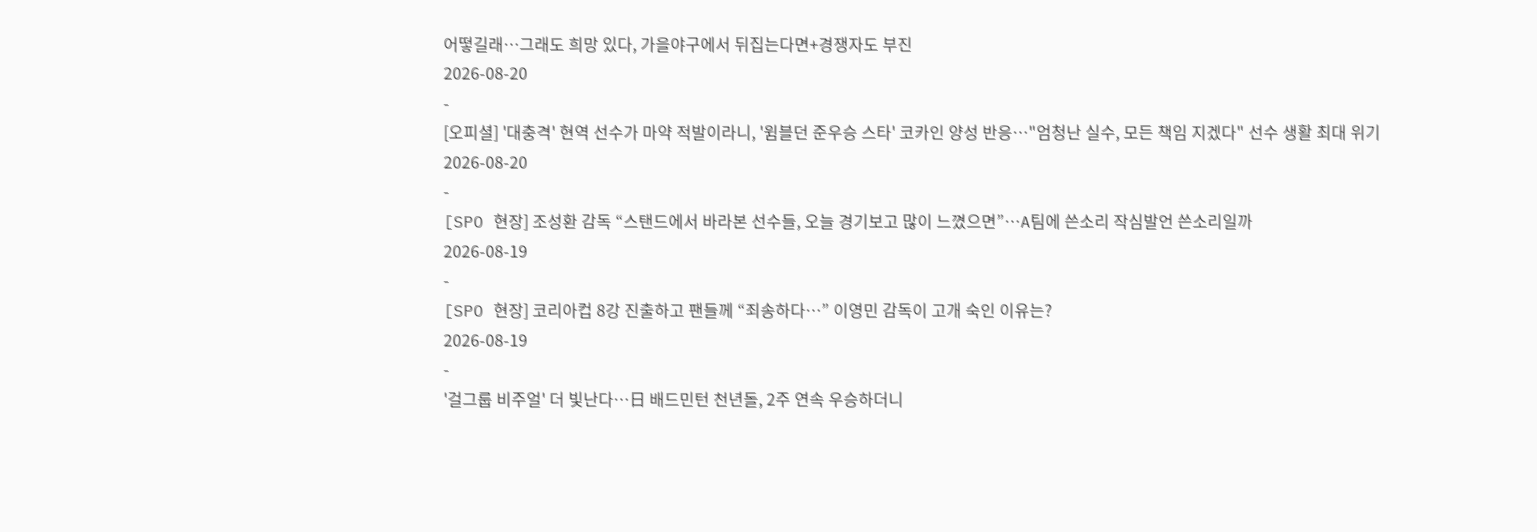어떻길래…그래도 희망 있다, 가을야구에서 뒤집는다면+경쟁자도 부진
2026-08-20
-
[오피셜] '대충격' 현역 선수가 마약 적발이라니, '윔블던 준우승 스타' 코카인 양성 반응…"엄청난 실수, 모든 책임 지겠다" 선수 생활 최대 위기
2026-08-20
-
[SPO 현장] 조성환 감독 “스탠드에서 바라본 선수들, 오늘 경기보고 많이 느꼈으면”…A팀에 쓴소리 작심발언 쓴소리일까
2026-08-19
-
[SPO 현장] 코리아컵 8강 진출하고 팬들께 “죄송하다…” 이영민 감독이 고개 숙인 이유는?
2026-08-19
-
'걸그룹 비주얼' 더 빛난다…日 배드민턴 천년돌, 2주 연속 우승하더니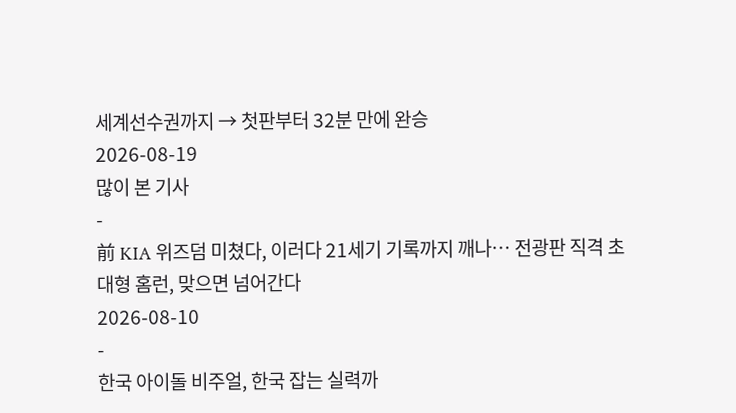세계선수권까지 → 첫판부터 32분 만에 완승
2026-08-19
많이 본 기사
-
前 KIA 위즈덤 미쳤다, 이러다 21세기 기록까지 깨나… 전광판 직격 초대형 홈런, 맞으면 넘어간다
2026-08-10
-
한국 아이돌 비주얼, 한국 잡는 실력까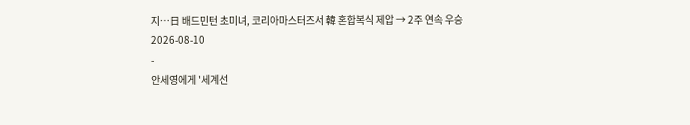지…日 배드민턴 초미녀, 코리아마스터즈서 韓 혼합복식 제압 → 2주 연속 우승
2026-08-10
-
안세영에게 '세계선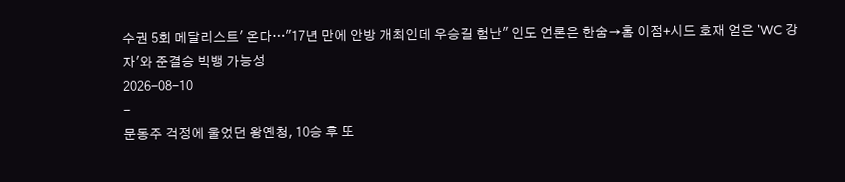수권 5회 메달리스트' 온다…"17년 만에 안방 개최인데 우승길 험난" 인도 언론은 한숨→홈 이점+시드 호재 얻은 'WC 강자'와 준결승 빅뱅 가능성
2026-08-10
-
문동주 걱정에 울었던 왕옌청, 10승 후 또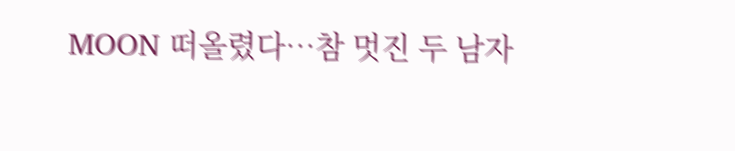MOON 떠올렸다…참 멋진 두 남자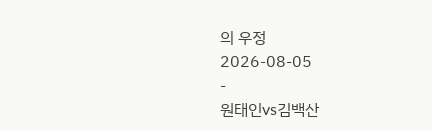의 우정
2026-08-05
-
원태인vs김백산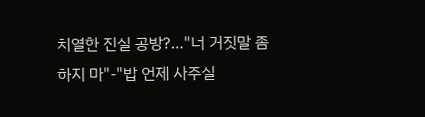치열한 진실 공방?…"너 거짓말 좀 하지 마"-"밥 언제 사주실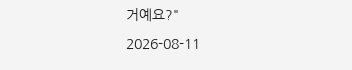거예요?"
2026-08-11